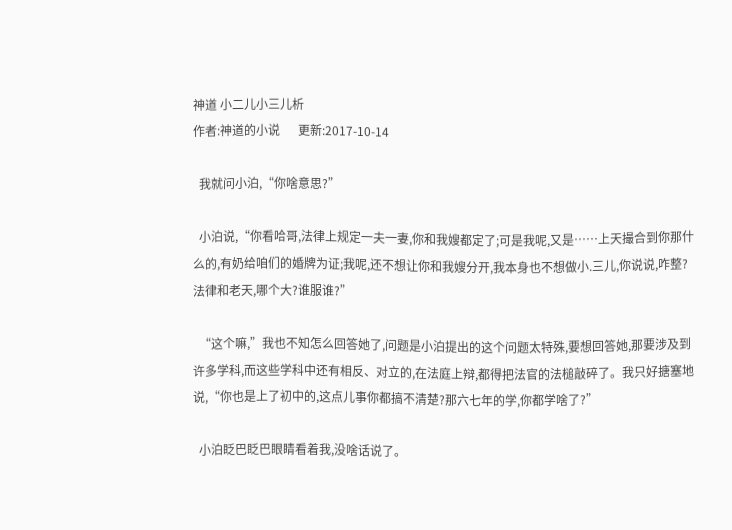神道 小二儿小三儿析
作者:神道的小说      更新:2017-10-14

  我就问小泊,“你啥意思?”

  小泊说,“你看哈哥,法律上规定一夫一妻,你和我嫂都定了;可是我呢,又是……上天撮合到你那什么的,有奶给咱们的婚牌为证;我呢,还不想让你和我嫂分开,我本身也不想做小.三儿,你说说,咋整?法律和老天,哪个大?谁服谁?”

  “这个嘛,”我也不知怎么回答她了,问题是小泊提出的这个问题太特殊,要想回答她,那要涉及到许多学科,而这些学科中还有相反、对立的,在法庭上辩,都得把法官的法槌敲碎了。我只好搪塞地说,“你也是上了初中的,这点儿事你都搞不清楚?那六七年的学,你都学啥了?”

  小泊眨巴眨巴眼睛看着我,没啥话说了。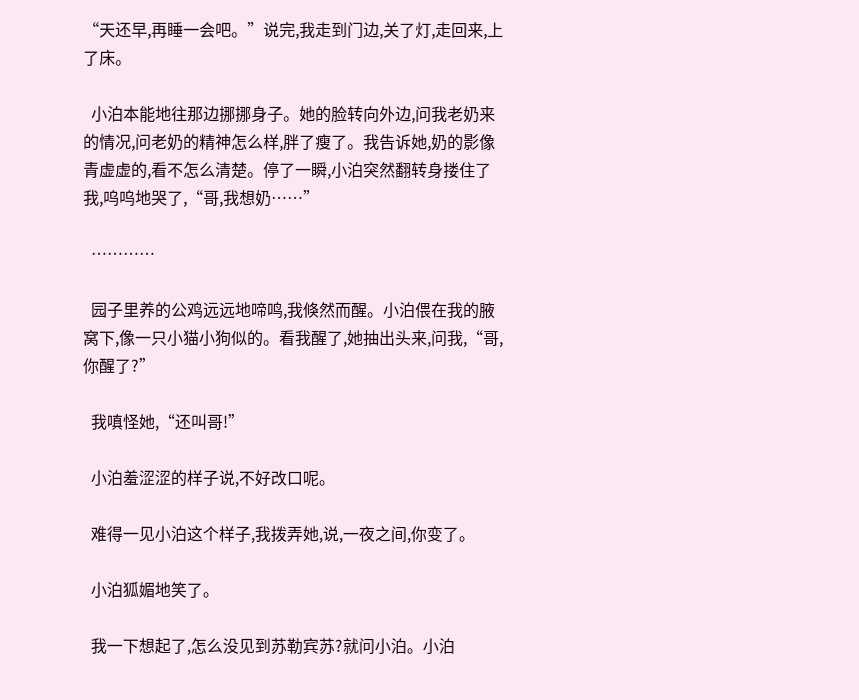“天还早,再睡一会吧。”说完,我走到门边,关了灯,走回来,上了床。

  小泊本能地往那边挪挪身子。她的脸转向外边,问我老奶来的情况,问老奶的精神怎么样,胖了瘦了。我告诉她,奶的影像青虚虚的,看不怎么清楚。停了一瞬,小泊突然翻转身搂住了我,呜呜地哭了,“哥,我想奶……”

  …………

  园子里养的公鸡远远地啼鸣,我倏然而醒。小泊偎在我的腋窝下,像一只小猫小狗似的。看我醒了,她抽出头来,问我,“哥,你醒了?”

  我嗔怪她,“还叫哥!”

  小泊羞涩涩的样子说,不好改口呢。

  难得一见小泊这个样子,我拨弄她,说,一夜之间,你变了。

  小泊狐媚地笑了。

  我一下想起了,怎么没见到苏勒宾苏?就问小泊。小泊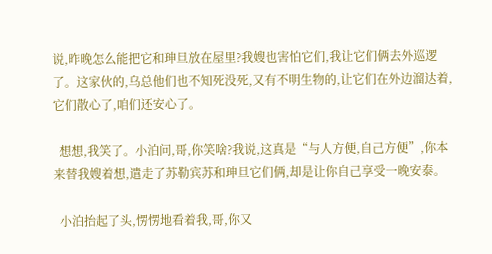说,昨晚怎么能把它和珅旦放在屋里?我嫂也害怕它们,我让它们俩去外巡逻了。这家伙的,乌总他们也不知死没死,又有不明生物的,让它们在外边溜达着,它们散心了,咱们还安心了。

  想想,我笑了。小泊问,哥,你笑啥?我说,这真是“与人方便,自己方便”,你本来替我嫂着想,遣走了苏勒宾苏和珅旦它们俩,却是让你自己享受一晚安泰。

  小泊抬起了头,愣愣地看着我,哥,你又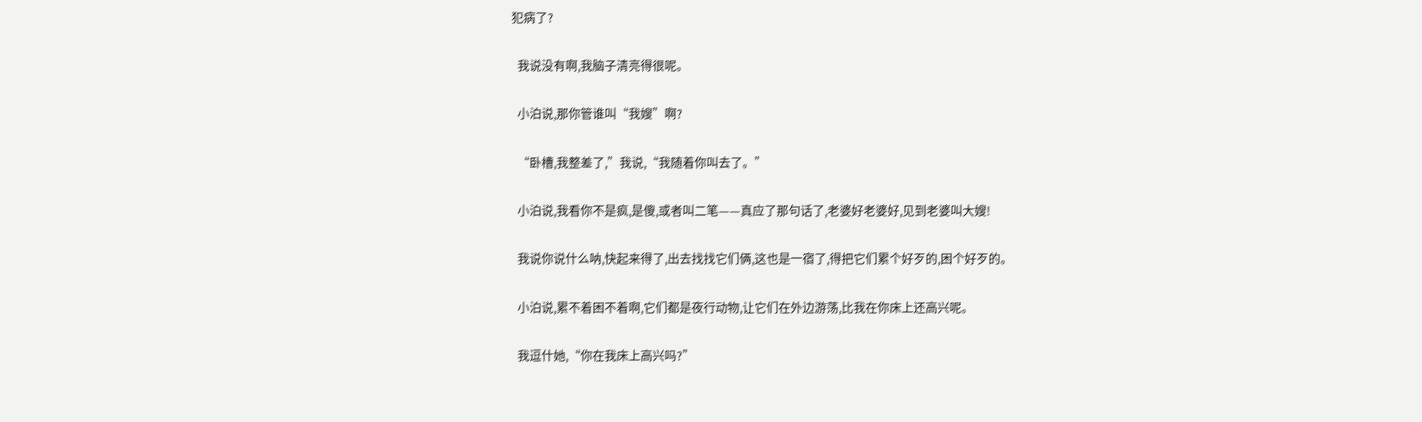犯病了?

  我说没有啊,我脑子清亮得很呢。

  小泊说,那你管谁叫“我嫂”啊?

  “卧槽,我整差了,”我说,“我随着你叫去了。”

  小泊说,我看你不是疯,是傻,或者叫二笔——真应了那句话了,老婆好老婆好,见到老婆叫大嫂!

  我说你说什么呐,快起来得了,出去找找它们俩,这也是一宿了,得把它们累个好歹的,困个好歹的。

  小泊说,累不着困不着啊,它们都是夜行动物,让它们在外边游荡,比我在你床上还高兴呢。

  我逗什她,“你在我床上高兴吗?”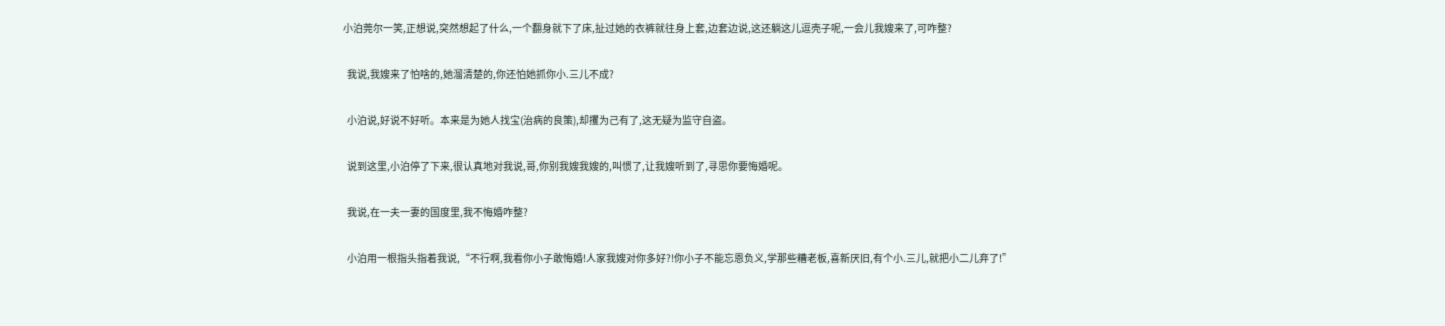小泊莞尔一笑,正想说,突然想起了什么,一个翻身就下了床,扯过她的衣裤就往身上套,边套边说,这还躺这儿逗壳子呢,一会儿我嫂来了,可咋整?

  我说,我嫂来了怕啥的,她溜清楚的,你还怕她抓你小.三儿不成?

  小泊说,好说不好听。本来是为她人找宝(治病的良策),却攫为己有了,这无疑为监守自盗。

  说到这里,小泊停了下来,很认真地对我说,哥,你别我嫂我嫂的,叫惯了,让我嫂听到了,寻思你要悔婚呢。

  我说,在一夫一妻的国度里,我不悔婚咋整?

  小泊用一根指头指着我说,“不行啊,我看你小子敢悔婚!人家我嫂对你多好?!你小子不能忘恩负义,学那些糟老板,喜新厌旧,有个小.三儿,就把小二儿弃了!”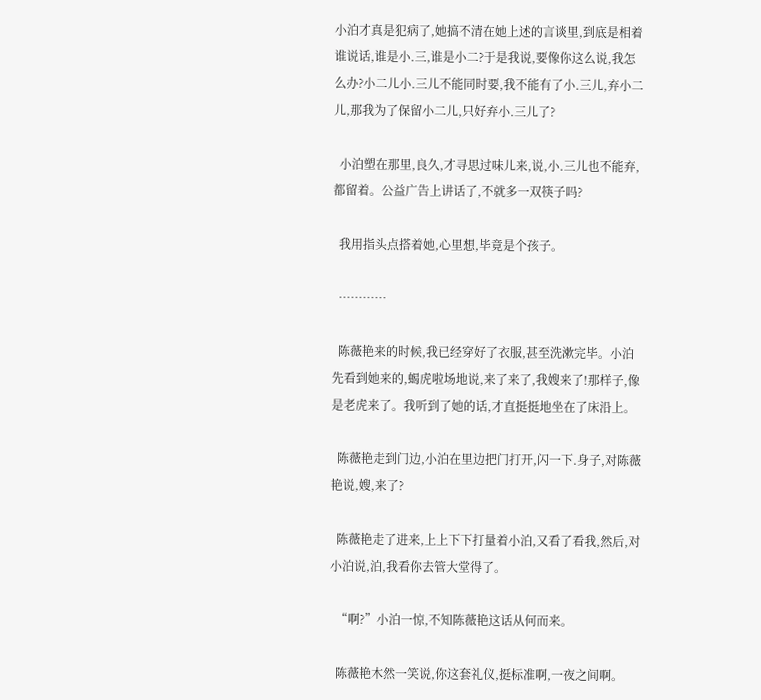小泊才真是犯病了,她搞不清在她上述的言谈里,到底是相着谁说话,谁是小.三,谁是小二?于是我说,要像你这么说,我怎么办?小二儿小.三儿不能同时要,我不能有了小.三儿,弃小二儿,那我为了保留小二儿,只好弃小.三儿了?

  小泊塑在那里,良久,才寻思过味儿来,说,小.三儿也不能弃,都留着。公益广告上讲话了,不就多一双筷子吗?

  我用指头点搭着她,心里想,毕竟是个孩子。

  …………

  陈薇艳来的时候,我已经穿好了衣服,甚至洗漱完毕。小泊先看到她来的,蝎虎啦场地说,来了来了,我嫂来了!那样子,像是老虎来了。我听到了她的话,才直挺挺地坐在了床沿上。

  陈薇艳走到门边,小泊在里边把门打开,闪一下.身子,对陈薇艳说,嫂,来了?

  陈薇艳走了进来,上上下下打量着小泊,又看了看我,然后,对小泊说,泊,我看你去管大堂得了。

  “啊?”小泊一惊,不知陈薇艳这话从何而来。

  陈薇艳木然一笑说,你这套礼仪,挺标准啊,一夜之间啊。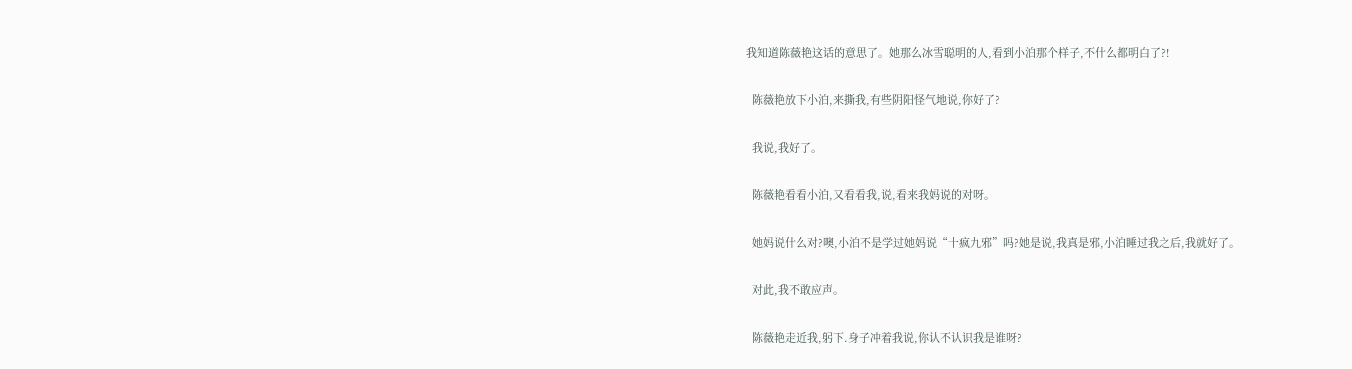我知道陈薇艳这话的意思了。她那么冰雪聪明的人,看到小泊那个样子,不什么都明白了?!

  陈薇艳放下小泊,来撕我,有些阴阳怪气地说,你好了?

  我说,我好了。

  陈薇艳看看小泊,又看看我,说,看来我妈说的对呀。

  她妈说什么对?噢,小泊不是学过她妈说“十疯九邪”吗?她是说,我真是邪,小泊睡过我之后,我就好了。

  对此,我不敢应声。

  陈薇艳走近我,躬下.身子冲着我说,你认不认识我是谁呀?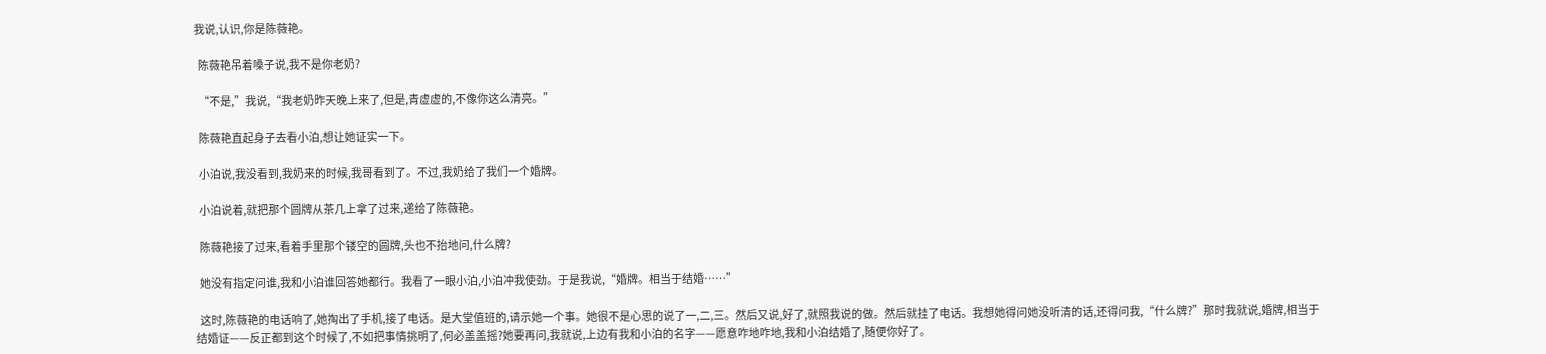我说,认识,你是陈薇艳。

  陈薇艳吊着嗓子说,我不是你老奶?

  “不是,”我说,“我老奶昨天晚上来了,但是,青虚虚的,不像你这么清亮。”

  陈薇艳直起身子去看小泊,想让她证实一下。

  小泊说,我没看到,我奶来的时候,我哥看到了。不过,我奶给了我们一个婚牌。

  小泊说着,就把那个圆牌从茶几上拿了过来,递给了陈薇艳。

  陈薇艳接了过来,看着手里那个镂空的圆牌,头也不抬地问,什么牌?

  她没有指定问谁,我和小泊谁回答她都行。我看了一眼小泊,小泊冲我使劲。于是我说,“婚牌。相当于结婚……”

  这时,陈薇艳的电话响了,她掏出了手机,接了电话。是大堂值班的,请示她一个事。她很不是心思的说了一,二,三。然后又说,好了,就照我说的做。然后就挂了电话。我想她得问她没听清的话,还得问我,“什么牌?”那时我就说,婚牌,相当于结婚证——反正都到这个时候了,不如把事情挑明了,何必盖盖摇?她要再问,我就说,上边有我和小泊的名字——愿意咋地咋地,我和小泊结婚了,随便你好了。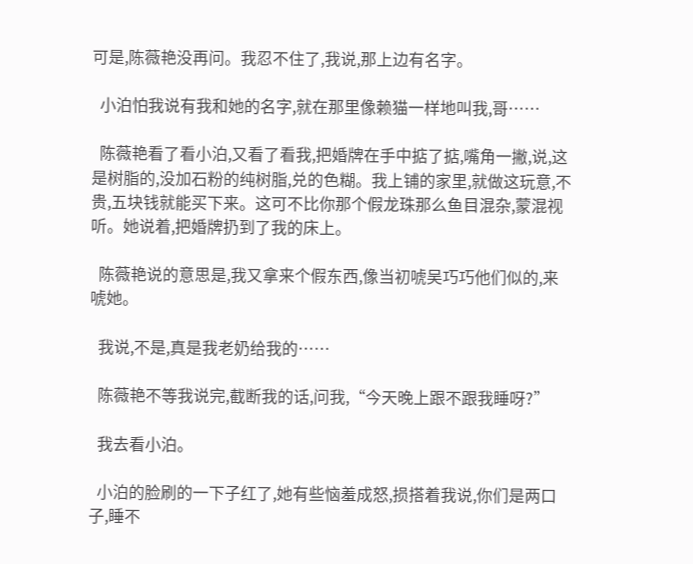可是,陈薇艳没再问。我忍不住了,我说,那上边有名字。

  小泊怕我说有我和她的名字,就在那里像赖猫一样地叫我,哥……

  陈薇艳看了看小泊,又看了看我,把婚牌在手中掂了掂,嘴角一撇,说,这是树脂的,没加石粉的纯树脂,兑的色糊。我上铺的家里,就做这玩意,不贵,五块钱就能买下来。这可不比你那个假龙珠那么鱼目混杂,蒙混视听。她说着,把婚牌扔到了我的床上。

  陈薇艳说的意思是,我又拿来个假东西,像当初唬吴巧巧他们似的,来唬她。

  我说,不是,真是我老奶给我的……

  陈薇艳不等我说完,截断我的话,问我,“今天晚上跟不跟我睡呀?”

  我去看小泊。

  小泊的脸刷的一下子红了,她有些恼羞成怒,损搭着我说,你们是两口子,睡不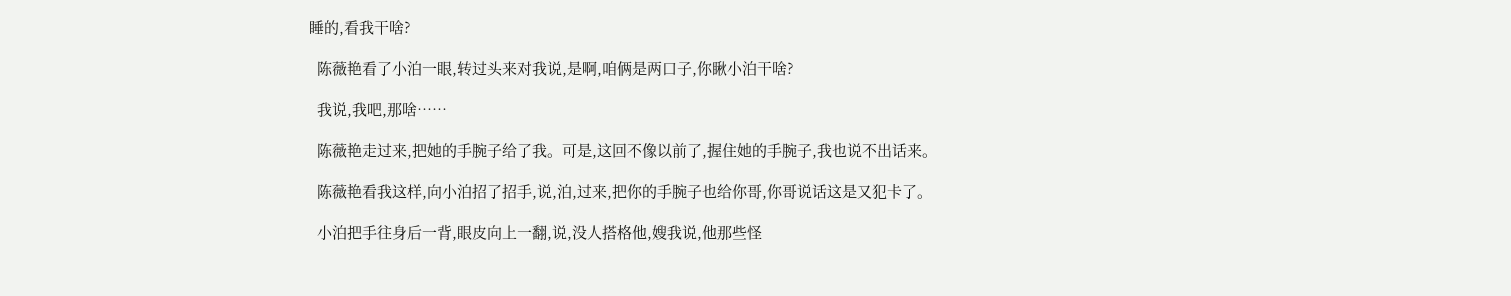睡的,看我干啥?

  陈薇艳看了小泊一眼,转过头来对我说,是啊,咱俩是两口子,你瞅小泊干啥?

  我说,我吧,那啥……

  陈薇艳走过来,把她的手腕子给了我。可是,这回不像以前了,握住她的手腕子,我也说不出话来。

  陈薇艳看我这样,向小泊招了招手,说,泊,过来,把你的手腕子也给你哥,你哥说话这是又犯卡了。

  小泊把手往身后一背,眼皮向上一翻,说,没人搭格他,嫂我说,他那些怪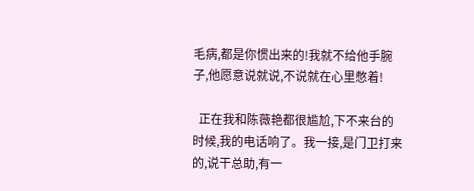毛病,都是你惯出来的!我就不给他手腕子,他愿意说就说,不说就在心里憋着!

  正在我和陈薇艳都很尴尬,下不来台的时候,我的电话响了。我一接,是门卫打来的,说干总助,有一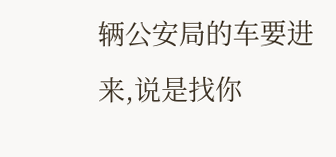辆公安局的车要进来,说是找你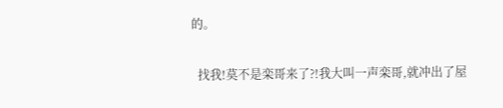的。

  找我!莫不是栾哥来了?!我大叫一声栾哥,就冲出了屋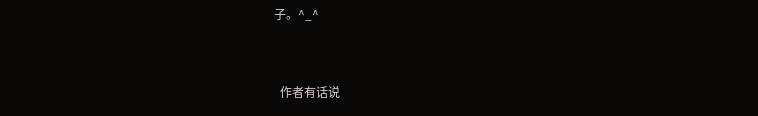子。^_^



  作者有话说